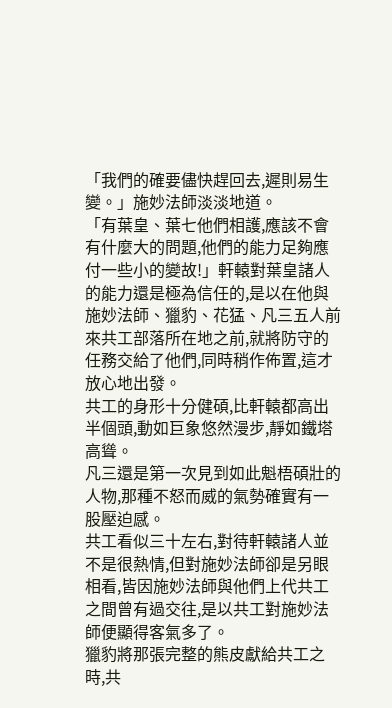「我們的確要儘快趕回去,遲則易生變。」施妙法師淡淡地道。
「有葉皇、葉七他們相護,應該不會有什麼大的問題,他們的能力足夠應付一些小的變故!」軒轅對葉皇諸人的能力還是極為信任的,是以在他與施妙法師、獵豹、花猛、凡三五人前來共工部落所在地之前,就將防守的任務交給了他們,同時稍作佈置,這才放心地出發。
共工的身形十分健碩,比軒轅都高出半個頭,動如巨象悠然漫步,靜如鐵塔高聳。
凡三還是第一次見到如此魁梧碩壯的人物,那種不怒而威的氣勢確實有一股壓迫感。
共工看似三十左右,對待軒轅諸人並不是很熱情,但對施妙法師卻是另眼相看,皆因施妙法師與他們上代共工之間曾有過交往,是以共工對施妙法師便顯得客氣多了。
獵豹將那張完整的熊皮獻給共工之時,共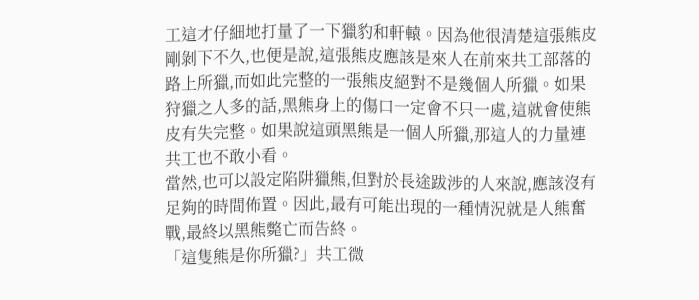工這才仔細地打量了一下獵豹和軒轅。因為他很清楚這張熊皮剛剝下不久,也便是說,這張熊皮應該是來人在前來共工部落的路上所獵,而如此完整的一張熊皮絕對不是幾個人所獵。如果狩獵之人多的話,黑熊身上的傷口一定會不只一處,這就會使熊皮有失完整。如果說這頭黑熊是一個人所獵,那這人的力量連共工也不敢小看。
當然,也可以設定陷阱獵熊,但對於長途跋涉的人來說,應該沒有足夠的時間佈置。因此,最有可能出現的一種情況就是人熊奮戰,最終以黑熊斃亡而告終。
「這隻熊是你所獵?」共工微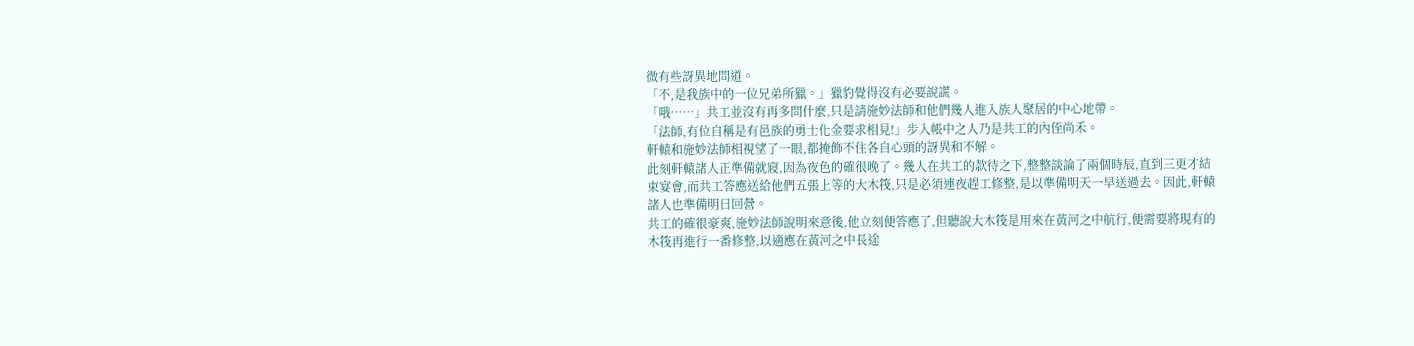微有些訝異地問道。
「不,是我族中的一位兄弟所獵。」獵豹覺得沒有必要說謊。
「哦……」共工並沒有再多問什麼,只是請施妙法師和他們幾人進入族人聚居的中心地帶。
「法師,有位自稱是有邑族的勇士化金要求相見!」步入帳中之人乃是共工的內侄尚禾。
軒轅和施妙法師相視望了一眼,都掩飾不住各自心頭的訝異和不解。
此刻軒轅諸人正準備就寢,因為夜色的確很晚了。幾人在共工的款待之下,整整談論了兩個時辰,直到三更才結束宴會,而共工答應送給他們五張上等的大木筏,只是必須連夜趕工修整,是以準備明天一早送過去。因此,軒轅諸人也準備明日回營。
共工的確很豪爽,施妙法師說明來意後,他立刻便答應了,但聽說大木筏是用來在黃河之中航行,便需要將現有的木筏再進行一番修整,以適應在黃河之中長途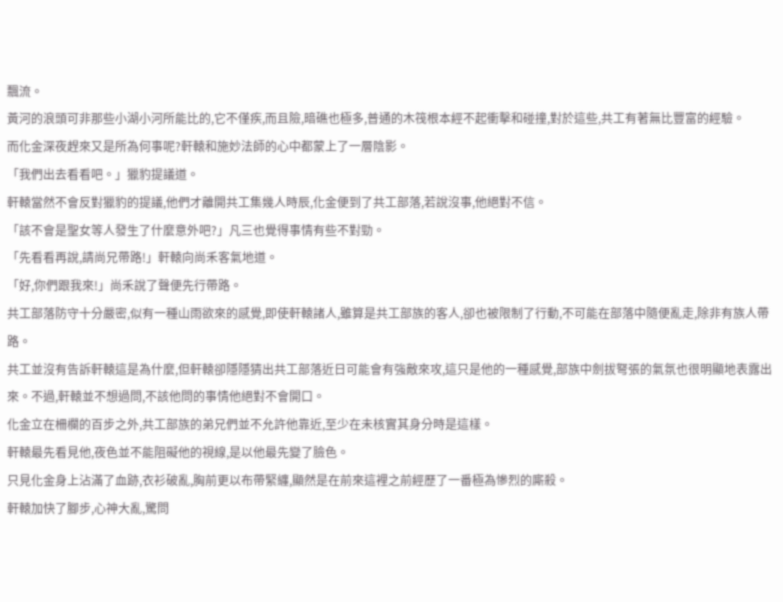飄流。
黃河的浪頭可非那些小湖小河所能比的,它不僅疾,而且險,暗礁也極多,普通的木筏根本經不起衝擊和碰撞,對於這些,共工有著無比豐富的經驗。
而化金深夜趕來又是所為何事呢?軒轅和施妙法師的心中都蒙上了一層陰影。
「我們出去看看吧。」獵豹提議道。
軒轅當然不會反對獵豹的提議,他們才離開共工集幾人時辰,化金便到了共工部落,若說沒事,他絕對不信。
「該不會是聖女等人發生了什麼意外吧?」凡三也覺得事情有些不對勁。
「先看看再說,請尚兄帶路!」軒轅向尚禾客氣地道。
「好,你們跟我來!」尚禾說了聲便先行帶路。
共工部落防守十分嚴密,似有一種山雨欲來的感覺,即使軒轅諸人,雖算是共工部族的客人,卻也被限制了行動,不可能在部落中隨便亂走,除非有族人帶路。
共工並沒有告訴軒轅這是為什麼,但軒轅卻隱隱猜出共工部落近日可能會有強敵來攻,這只是他的一種感覺,部族中劍拔弩張的氣氛也很明顯地表露出來。不過,軒轅並不想過問,不該他問的事情他絕對不會開口。
化金立在柵欄的百步之外,共工部族的弟兄們並不允許他靠近,至少在未核實其身分時是這樣。
軒轅最先看見他,夜色並不能阻礙他的視線,是以他最先變了臉色。
只見化金身上沾滿了血跡,衣衫破亂,胸前更以布帶緊纏,顯然是在前來這裡之前經歷了一番極為慘烈的廝殺。
軒轅加快了腳步,心神大亂,驚問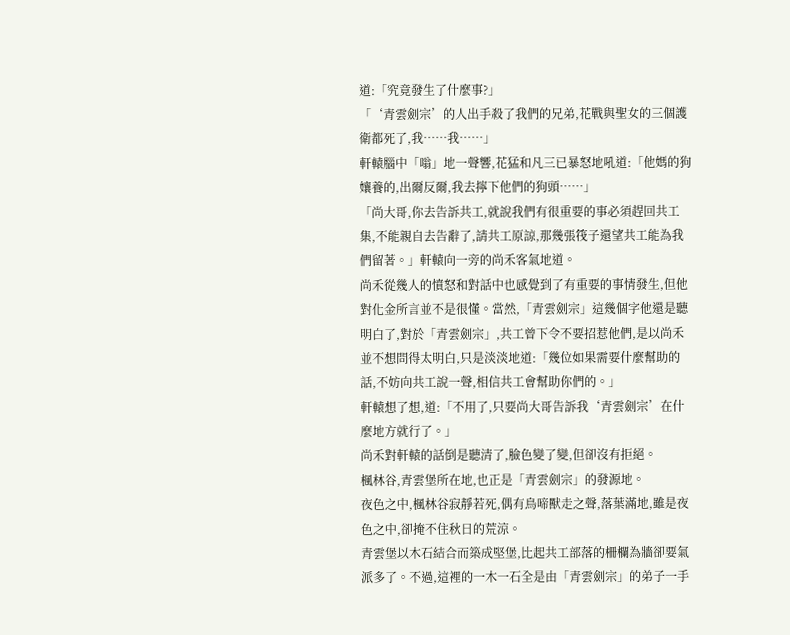道:「究竟發生了什麼事?」
「‘青雲劍宗’的人出手殺了我們的兄弟,花戰與聖女的三個護衛都死了,我……我……」
軒轅腦中「嗡」地一聲響,花猛和凡三已暴怒地吼道:「他媽的狗孃養的,出爾反爾,我去擰下他們的狗頭……」
「尚大哥,你去告訴共工,就說我們有很重要的事必須趕回共工集,不能親自去告辭了,請共工原諒,那幾張筏子還望共工能為我們留著。」軒轅向一旁的尚禾客氣地道。
尚禾從幾人的憤怒和對話中也感覺到了有重要的事情發生,但他對化金所言並不是很懂。當然,「青雲劍宗」這幾個字他還是聽明白了,對於「青雲劍宗」,共工曾下令不要招惹他們,是以尚禾並不想問得太明白,只是淡淡地道:「幾位如果需要什麼幫助的話,不妨向共工說一聲,相信共工會幫助你們的。」
軒轅想了想,道:「不用了,只要尚大哥告訴我‘青雲劍宗’在什麼地方就行了。」
尚禾對軒轅的話倒是聽清了,臉色變了變,但卻沒有拒絕。
楓林谷,青雲堡所在地,也正是「青雲劍宗」的發源地。
夜色之中,楓林谷寂靜若死,偶有鳥啼獸走之聲,落葉滿地,雖是夜色之中,卻掩不住秋日的荒涼。
青雲堡以木石結合而築成堅堡,比起共工部落的柵欄為牆卻要氣派多了。不過,這裡的一木一石全是由「青雲劍宗」的弟子一手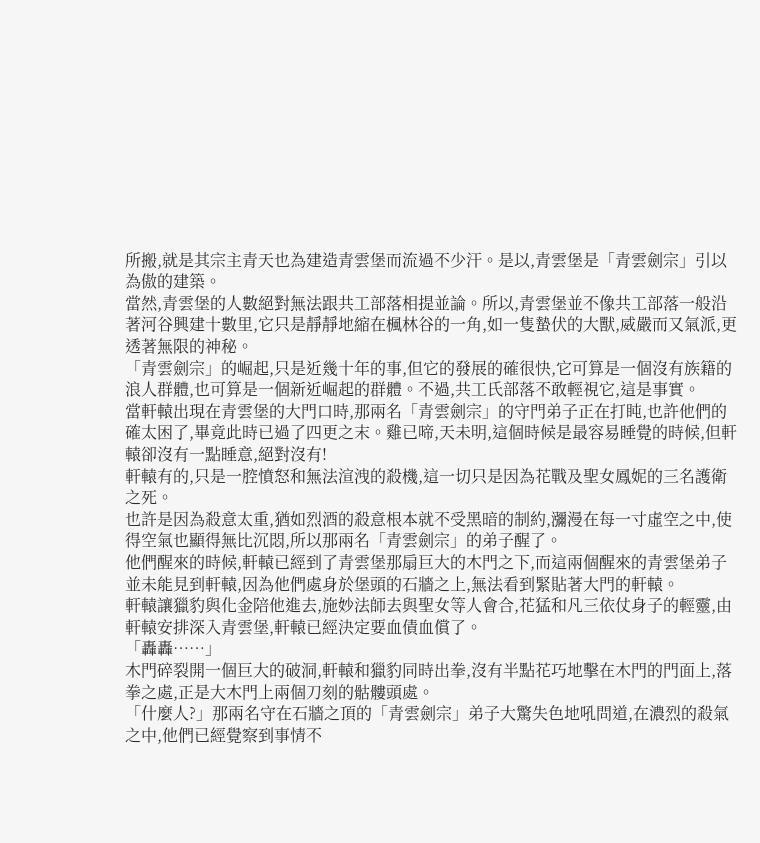所搬,就是其宗主青天也為建造青雲堡而流過不少汗。是以,青雲堡是「青雲劍宗」引以為傲的建築。
當然,青雲堡的人數絕對無法跟共工部落相提並論。所以,青雲堡並不像共工部落一般沿著河谷興建十數里,它只是靜靜地縮在楓林谷的一角,如一隻蟄伏的大獸,威嚴而又氣派,更透著無限的神秘。
「青雲劍宗」的崛起,只是近幾十年的事,但它的發展的確很快,它可算是一個沒有族籍的浪人群體,也可算是一個新近崛起的群體。不過,共工氏部落不敢輕視它,這是事實。
當軒轅出現在青雲堡的大門口時,那兩名「青雲劍宗」的守門弟子正在打盹,也許他們的確太困了,畢竟此時已過了四更之末。雞已啼,天未明,這個時候是最容易睡覺的時候,但軒轅卻沒有一點睡意,絕對沒有!
軒轅有的,只是一腔憤怒和無法渲洩的殺機,這一切只是因為花戰及聖女鳳妮的三名護衛之死。
也許是因為殺意太重,猶如烈酒的殺意根本就不受黑暗的制約,瀰漫在每一寸虛空之中,使得空氣也顯得無比沉悶,所以那兩名「青雲劍宗」的弟子醒了。
他們醒來的時候,軒轅已經到了青雲堡那扇巨大的木門之下,而這兩個醒來的青雲堡弟子並未能見到軒轅,因為他們處身於堡頭的石牆之上,無法看到緊貼著大門的軒轅。
軒轅讓獵豹與化金陪他進去,施妙法師去與聖女等人會合,花猛和凡三依仗身子的輕靈,由軒轅安排深入青雲堡,軒轅已經決定要血債血償了。
「轟轟……」
木門碎裂開一個巨大的破洞,軒轅和獵豹同時出拳,沒有半點花巧地擊在木門的門面上,落拳之處,正是大木門上兩個刀刻的骷髏頭處。
「什麼人?」那兩名守在石牆之頂的「青雲劍宗」弟子大驚失色地吼問道,在濃烈的殺氣之中,他們已經覺察到事情不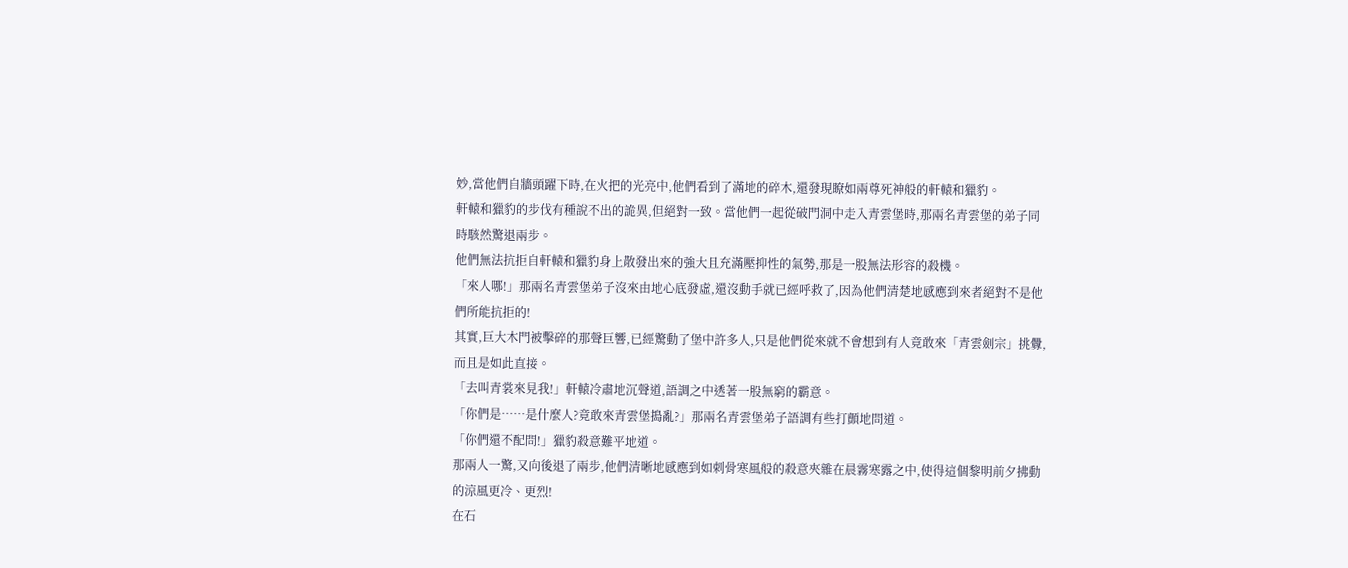妙,當他們自牆頭躍下時,在火把的光亮中,他們看到了滿地的碎木,還發現瞭如兩尊死神般的軒轅和獵豹。
軒轅和獵豹的步伐有種說不出的詭異,但絕對一致。當他們一起從破門洞中走入青雲堡時,那兩名青雲堡的弟子同時駭然驚退兩步。
他們無法抗拒自軒轅和獵豹身上散發出來的強大且充滿壓抑性的氣勢,那是一股無法形容的殺機。
「來人哪!」那兩名青雲堡弟子沒來由地心底發虛,還沒動手就已經呼救了,因為他們清楚地感應到來者絕對不是他們所能抗拒的!
其實,巨大木門被擊碎的那聲巨響,已經驚動了堡中許多人,只是他們從來就不會想到有人竟敢來「青雲劍宗」挑釁,而且是如此直接。
「去叫青裳來見我!」軒轅冷肅地沉聲道,語調之中透著一股無窮的霸意。
「你們是……是什麼人?竟敢來青雲堡搗亂?」那兩名青雲堡弟子語調有些打顫地問道。
「你們還不配問!」獵豹殺意難平地道。
那兩人一驚,又向後退了兩步,他們清晰地感應到如刺骨寒風般的殺意夾雜在晨霧寒露之中,使得這個黎明前夕拂動的涼風更冷、更烈!
在石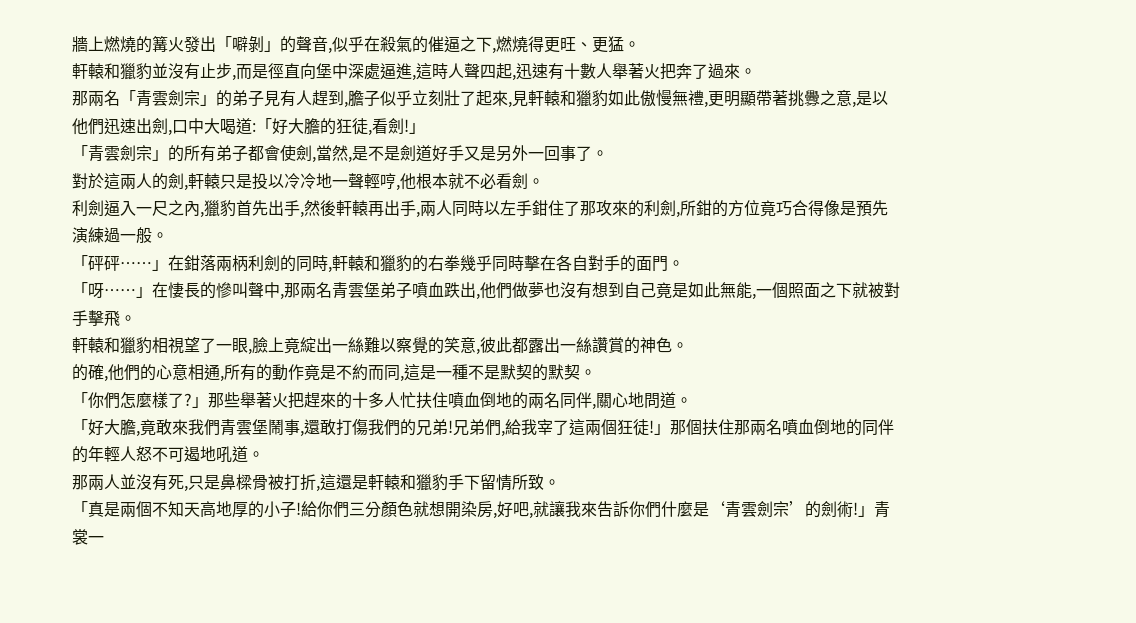牆上燃燒的篝火發出「噼剝」的聲音,似乎在殺氣的催逼之下,燃燒得更旺、更猛。
軒轅和獵豹並沒有止步,而是徑直向堡中深處逼進,這時人聲四起,迅速有十數人舉著火把奔了過來。
那兩名「青雲劍宗」的弟子見有人趕到,膽子似乎立刻壯了起來,見軒轅和獵豹如此傲慢無禮,更明顯帶著挑釁之意,是以他們迅速出劍,口中大喝道:「好大膽的狂徒,看劍!」
「青雲劍宗」的所有弟子都會使劍,當然,是不是劍道好手又是另外一回事了。
對於這兩人的劍,軒轅只是投以冷冷地一聲輕哼,他根本就不必看劍。
利劍逼入一尺之內,獵豹首先出手,然後軒轅再出手,兩人同時以左手鉗住了那攻來的利劍,所鉗的方位竟巧合得像是預先演練過一般。
「砰砰……」在鉗落兩柄利劍的同時,軒轅和獵豹的右拳幾乎同時擊在各自對手的面門。
「呀……」在悽長的慘叫聲中,那兩名青雲堡弟子噴血跌出,他們做夢也沒有想到自己竟是如此無能,一個照面之下就被對手擊飛。
軒轅和獵豹相視望了一眼,臉上竟綻出一絲難以察覺的笑意,彼此都露出一絲讚賞的神色。
的確,他們的心意相通,所有的動作竟是不約而同,這是一種不是默契的默契。
「你們怎麼樣了?」那些舉著火把趕來的十多人忙扶住噴血倒地的兩名同伴,關心地問道。
「好大膽,竟敢來我們青雲堡鬧事,還敢打傷我們的兄弟!兄弟們,給我宰了這兩個狂徒!」那個扶住那兩名噴血倒地的同伴的年輕人怒不可遏地吼道。
那兩人並沒有死,只是鼻樑骨被打折,這還是軒轅和獵豹手下留情所致。
「真是兩個不知天高地厚的小子!給你們三分顏色就想開染房,好吧,就讓我來告訴你們什麼是‘青雲劍宗’的劍術!」青裳一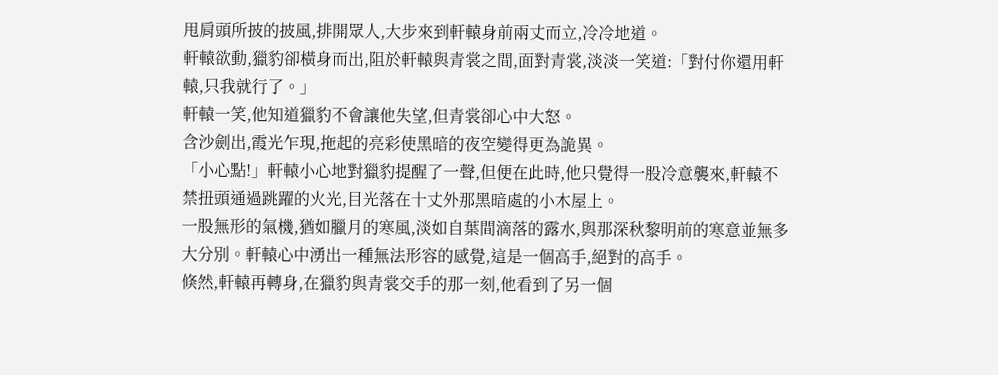甩肩頭所披的披風,排開眾人,大步來到軒轅身前兩丈而立,冷冷地道。
軒轅欲動,獵豹卻橫身而出,阻於軒轅與青裳之間,面對青裳,淡淡一笑道:「對付你還用軒轅,只我就行了。」
軒轅一笑,他知道獵豹不會讓他失望,但青裳卻心中大怒。
含沙劍出,霞光乍現,拖起的亮彩使黑暗的夜空變得更為詭異。
「小心點!」軒轅小心地對獵豹提醒了一聲,但便在此時,他只覺得一股冷意襲來,軒轅不禁扭頭通過跳躍的火光,目光落在十丈外那黑暗處的小木屋上。
一股無形的氣機,猶如臘月的寒風,淡如自葉間滴落的露水,與那深秋黎明前的寒意並無多大分別。軒轅心中湧出一種無法形容的感覺,這是一個高手,絕對的高手。
倏然,軒轅再轉身,在獵豹與青裳交手的那一刻,他看到了另一個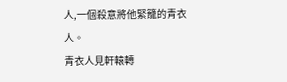人,一個殺意將他緊籠的青衣人。
青衣人見軒轅轉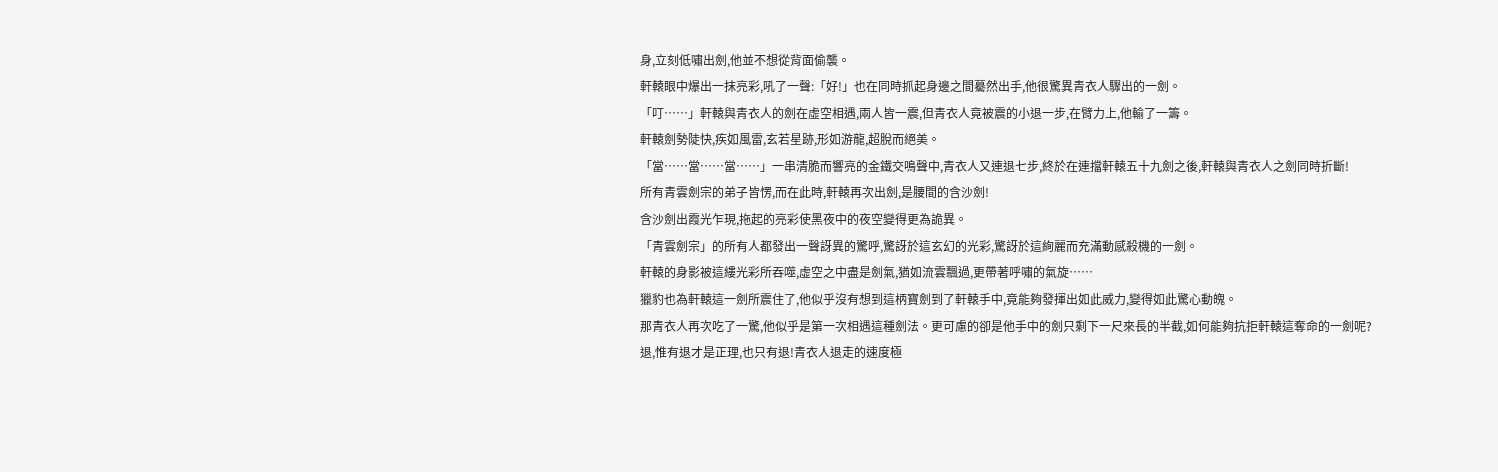身,立刻低嘯出劍,他並不想從背面偷襲。
軒轅眼中爆出一抹亮彩,吼了一聲:「好!」也在同時抓起身邊之間驀然出手,他很驚異青衣人驟出的一劍。
「叮……」軒轅與青衣人的劍在虛空相遇,兩人皆一震,但青衣人竟被震的小退一步,在臂力上,他輸了一籌。
軒轅劍勢陡快,疾如風雷,玄若星跡,形如游龍,超脫而絕美。
「當……當……當……」一串清脆而響亮的金鐵交鳴聲中,青衣人又連退七步,終於在連擋軒轅五十九劍之後,軒轅與青衣人之劍同時折斷!
所有青雲劍宗的弟子皆愣,而在此時,軒轅再次出劍,是腰間的含沙劍!
含沙劍出霞光乍現,拖起的亮彩使黑夜中的夜空變得更為詭異。
「青雲劍宗」的所有人都發出一聲訝異的驚呼,驚訝於這玄幻的光彩,驚訝於這絢麗而充滿動感殺機的一劍。
軒轅的身影被這縷光彩所吞噬,虛空之中盡是劍氣,猶如流雲飄過,更帶著呼嘯的氣旋……
獵豹也為軒轅這一劍所震住了,他似乎沒有想到這柄寶劍到了軒轅手中,竟能夠發揮出如此威力,變得如此驚心動魄。
那青衣人再次吃了一驚,他似乎是第一次相遇這種劍法。更可慮的卻是他手中的劍只剩下一尺來長的半截,如何能夠抗拒軒轅這奪命的一劍呢?
退,惟有退才是正理,也只有退!青衣人退走的速度極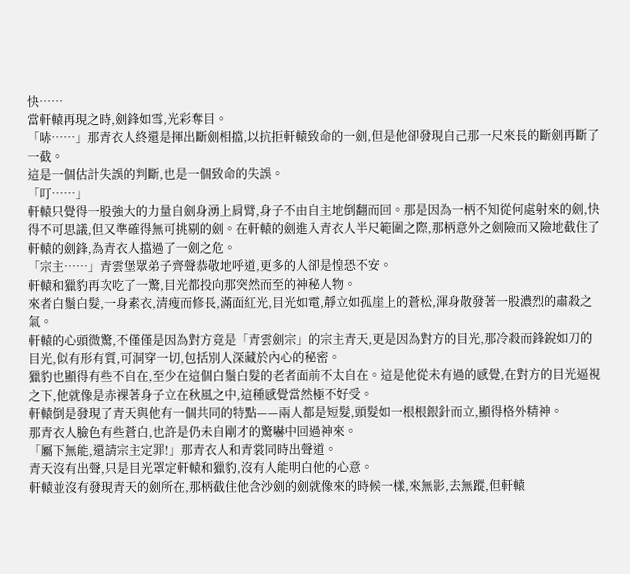快……
當軒轅再現之時,劍鋒如雪,光彩奪目。
「哧……」那青衣人終還是揮出斷劍相擋,以抗拒軒轅致命的一劍,但是他卻發現自己那一尺來長的斷劍再斷了一截。
這是一個估計失誤的判斷,也是一個致命的失誤。
「叮……」
軒轅只覺得一股強大的力量自劍身湧上肩臂,身子不由自主地倒翻而回。那是因為一柄不知從何處射來的劍,快得不可思議,但又準確得無可挑剔的劍。在軒轅的劍進入青衣人半尺範圍之際,那柄意外之劍險而又險地截住了軒轅的劍鋒,為青衣人擋過了一劍之危。
「宗主……」青雲堡眾弟子齊聲恭敬地呼道,更多的人卻是惶恐不安。
軒轅和獵豹再次吃了一驚,目光都投向那突然而至的神秘人物。
來者白鬚白髮,一身素衣,清瘦而修長,滿面紅光,目光如電,靜立如孤崖上的蒼松,渾身散發著一股濃烈的肅殺之氣。
軒轅的心頭微驚,不僅僅是因為對方竟是「青雲劍宗」的宗主青天,更是因為對方的目光,那冷殺而鋒銳如刀的目光,似有形有質,可洞穿一切,包括別人深藏於內心的秘密。
獵豹也顯得有些不自在,至少在這個白鬚白髮的老者面前不太自在。這是他從未有過的感覺,在對方的目光逼視之下,他就像是赤裸著身子立在秋風之中,這種感覺當然極不好受。
軒轅倒是發現了青天與他有一個共同的特點——兩人都是短髮,頭髮如一根根銀針而立,顯得格外精神。
那青衣人臉色有些蒼白,也許是仍未自剛才的驚嚇中回過神來。
「屬下無能,還請宗主定罪!」那青衣人和青裳同時出聲道。
青天沒有出聲,只是目光罩定軒轅和獵豹,沒有人能明白他的心意。
軒轅並沒有發現青天的劍所在,那柄截住他含沙劍的劍就像來的時候一樣,來無影,去無蹤,但軒轅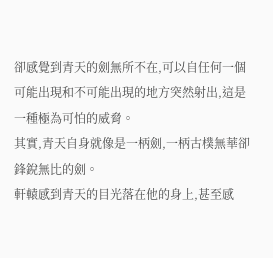卻感覺到青天的劍無所不在,可以自任何一個可能出現和不可能出現的地方突然射出,這是一種極為可怕的威脅。
其實,青天自身就像是一柄劍,一柄古樸無華卻鋒銳無比的劍。
軒轅感到青天的目光落在他的身上,甚至感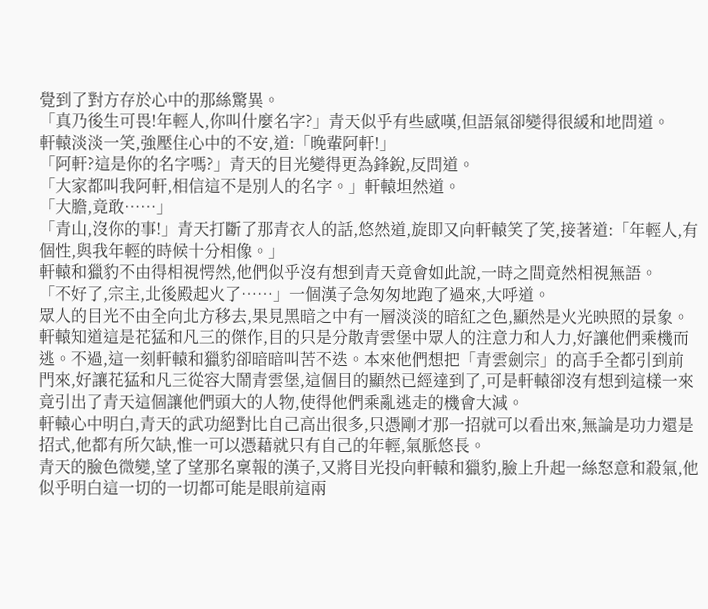覺到了對方存於心中的那絲驚異。
「真乃後生可畏!年輕人,你叫什麼名字?」青天似乎有些感嘆,但語氣卻變得很緩和地問道。
軒轅淡淡一笑,強壓住心中的不安,道:「晚輩阿軒!」
「阿軒?這是你的名字嗎?」青天的目光變得更為鋒銳,反問道。
「大家都叫我阿軒,相信這不是別人的名字。」軒轅坦然道。
「大膽,竟敢……」
「青山,沒你的事!」青天打斷了那青衣人的話,悠然道,旋即又向軒轅笑了笑,接著道:「年輕人,有個性,與我年輕的時候十分相像。」
軒轅和獵豹不由得相視愕然,他們似乎沒有想到青天竟會如此說,一時之間竟然相視無語。
「不好了,宗主,北後殿起火了……」一個漢子急匆匆地跑了過來,大呼道。
眾人的目光不由全向北方移去,果見黑暗之中有一層淡淡的暗紅之色,顯然是火光映照的景象。
軒轅知道這是花猛和凡三的傑作,目的只是分散青雲堡中眾人的注意力和人力,好讓他們乘機而逃。不過,這一刻軒轅和獵豹卻暗暗叫苦不迭。本來他們想把「青雲劍宗」的高手全都引到前門來,好讓花猛和凡三從容大鬧青雲堡,這個目的顯然已經達到了,可是軒轅卻沒有想到這樣一來竟引出了青天這個讓他們頭大的人物,使得他們乘亂逃走的機會大減。
軒轅心中明白,青天的武功絕對比自己高出很多,只憑剛才那一招就可以看出來,無論是功力還是招式,他都有所欠缺,惟一可以憑藉就只有自己的年輕,氣脈悠長。
青天的臉色微變,望了望那名稟報的漢子,又將目光投向軒轅和獵豹,臉上升起一絲怒意和殺氣,他似乎明白這一切的一切都可能是眼前這兩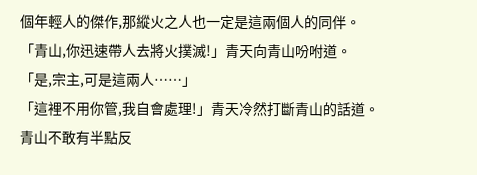個年輕人的傑作,那縱火之人也一定是這兩個人的同伴。
「青山,你迅速帶人去將火撲滅!」青天向青山吩咐道。
「是,宗主,可是這兩人……」
「這裡不用你管,我自會處理!」青天冷然打斷青山的話道。
青山不敢有半點反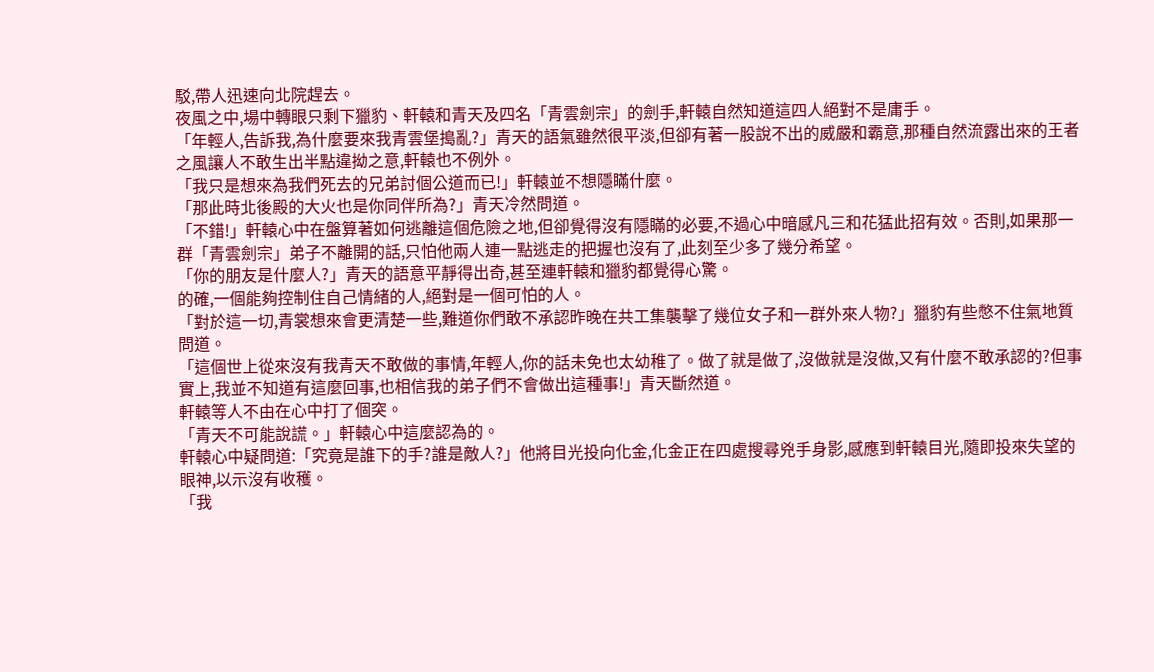駁,帶人迅速向北院趕去。
夜風之中,場中轉眼只剩下獵豹、軒轅和青天及四名「青雲劍宗」的劍手,軒轅自然知道這四人絕對不是庸手。
「年輕人,告訴我,為什麼要來我青雲堡搗亂?」青天的語氣雖然很平淡,但卻有著一股說不出的威嚴和霸意,那種自然流露出來的王者之風讓人不敢生出半點違拗之意,軒轅也不例外。
「我只是想來為我們死去的兄弟討個公道而已!」軒轅並不想隱瞞什麼。
「那此時北後殿的大火也是你同伴所為?」青天冷然問道。
「不錯!」軒轅心中在盤算著如何逃離這個危險之地,但卻覺得沒有隱瞞的必要,不過心中暗感凡三和花猛此招有效。否則,如果那一群「青雲劍宗」弟子不離開的話,只怕他兩人連一點逃走的把握也沒有了,此刻至少多了幾分希望。
「你的朋友是什麼人?」青天的語意平靜得出奇,甚至連軒轅和獵豹都覺得心驚。
的確,一個能夠控制住自己情緒的人,絕對是一個可怕的人。
「對於這一切,青裳想來會更清楚一些,難道你們敢不承認昨晚在共工集襲擊了幾位女子和一群外來人物?」獵豹有些憋不住氣地質問道。
「這個世上從來沒有我青天不敢做的事情,年輕人,你的話未免也太幼稚了。做了就是做了,沒做就是沒做,又有什麼不敢承認的?但事實上,我並不知道有這麼回事,也相信我的弟子們不會做出這種事!」青天斷然道。
軒轅等人不由在心中打了個突。
「青天不可能說謊。」軒轅心中這麼認為的。
軒轅心中疑問道:「究竟是誰下的手?誰是敵人?」他將目光投向化金,化金正在四處搜尋兇手身影,感應到軒轅目光,隨即投來失望的眼神,以示沒有收穫。
「我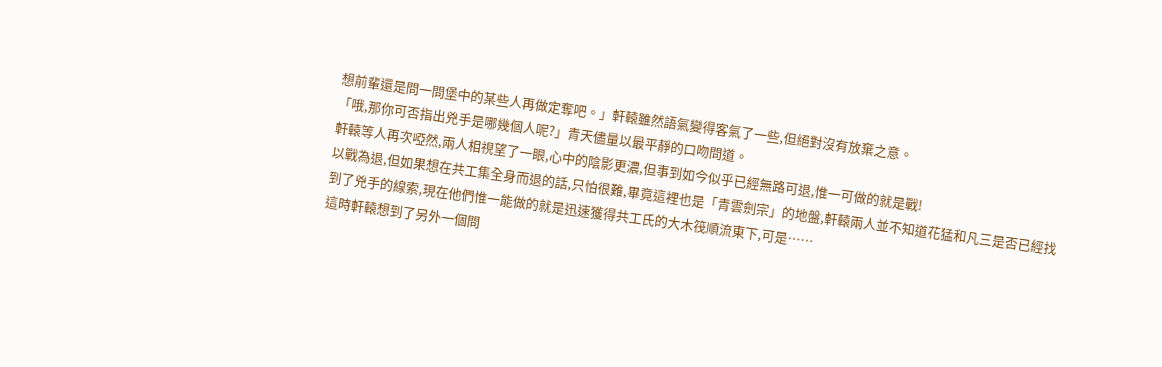想前輩還是問一問堡中的某些人再做定奪吧。」軒轅雖然語氣變得客氣了一些,但絕對沒有放棄之意。
「哦,那你可否指出兇手是哪幾個人呢?」青天儘量以最平靜的口吻問道。
軒轅等人再次啞然,兩人相視望了一眼,心中的陰影更濃,但事到如今似乎已經無路可退,惟一可做的就是戰!
以戰為退,但如果想在共工集全身而退的話,只怕很難,畢竟這裡也是「青雲劍宗」的地盤,軒轅兩人並不知道花猛和凡三是否已經找到了兇手的線索,現在他們惟一能做的就是迅速獲得共工氏的大木筏順流東下,可是……
這時軒轅想到了另外一個問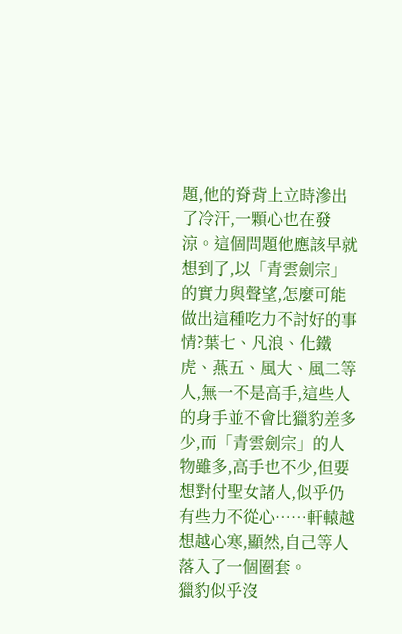題,他的脊背上立時滲出了冷汗,一顆心也在發涼。這個問題他應該早就想到了,以「青雲劍宗」的實力與聲望,怎麼可能做出這種吃力不討好的事情?葉七、凡浪、化鐵虎、燕五、風大、風二等人,無一不是高手,這些人的身手並不會比獵豹差多少,而「青雲劍宗」的人物雖多,高手也不少,但要想對付聖女諸人,似乎仍有些力不從心……軒轅越想越心寒,顯然,自己等人落入了一個圈套。
獵豹似乎沒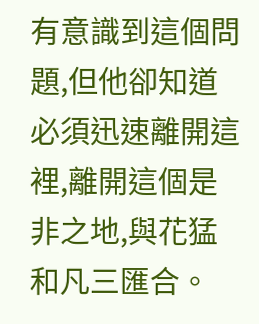有意識到這個問題,但他卻知道必須迅速離開這裡,離開這個是非之地,與花猛和凡三匯合。